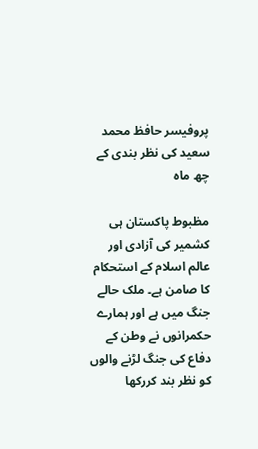پروفیسر حافظ محمد سعید کی نظر بندی کے چھ ماہ

مظبوط پاکستان ہی کشمیر کی آزادی اور عالم اسلام کے استحکام کا صامن ہے۔ ملک حالے جنگ میں ہے اور ہمارے حکمرانوں نے وطن کے دفاع کی جنگ لڑنے والوں کو نظر بند کررکھا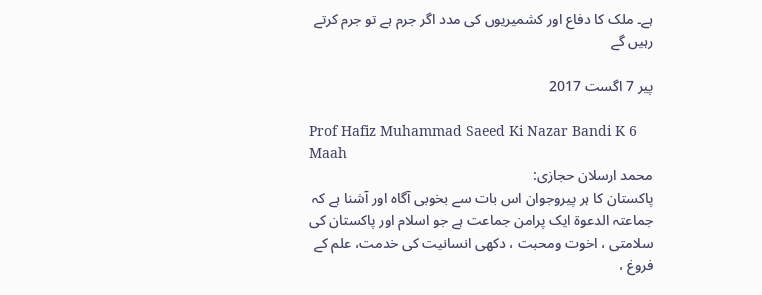ہے۔ ملک کا دفاع اور کشمیریوں کی مدد اگر جرم ہے تو جرم کرتے رہیں گے

پیر 7 اگست 2017

Prof Hafiz Muhammad Saeed Ki Nazar Bandi K 6 Maah
محمد ارسلان حجازی:
پاکستان کا ہر پیروجوان اس بات سے بخوبی آگاہ اور آشنا ہے کہ جماعتہ الدعوة ایک پرامن جماعت ہے جو اسلام اور پاکستان کی سلامتی ، اخوت ومحبت ، دکھی انسانیت کی خدمت، علم کے فروغ ،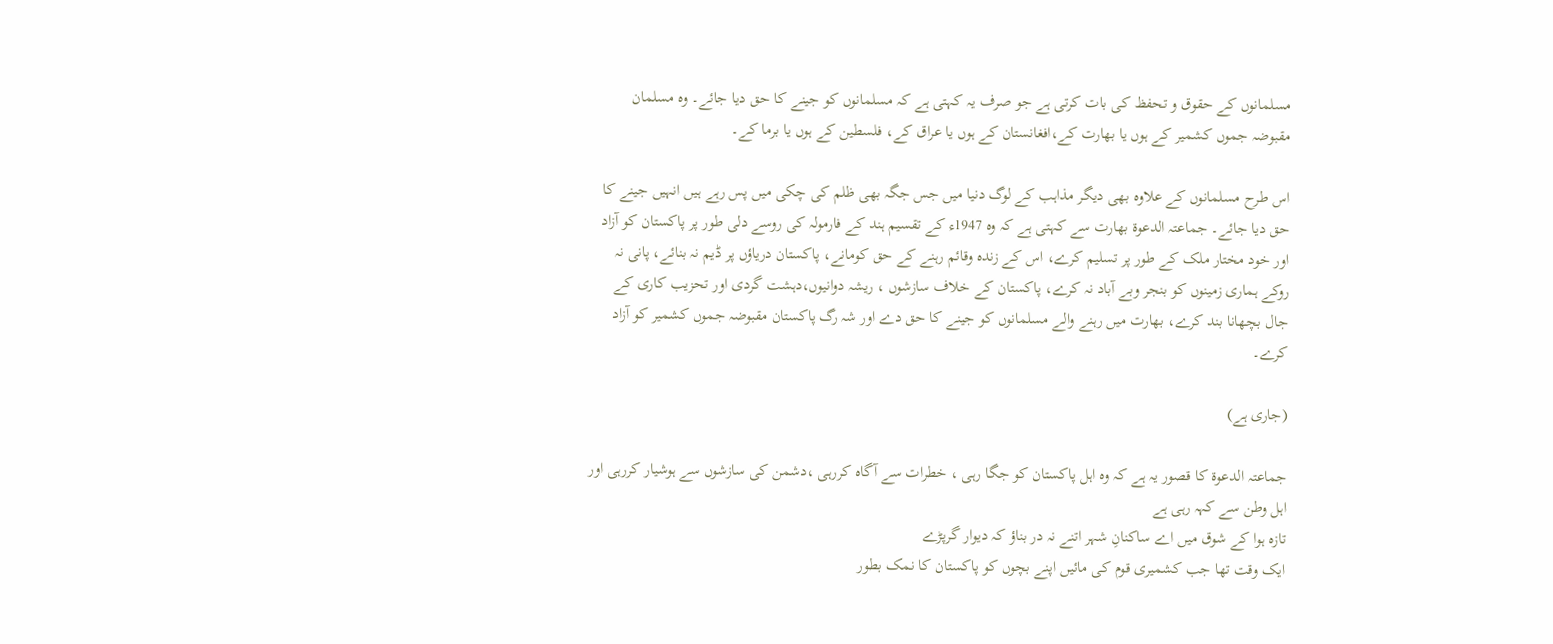مسلمانوں کے حقوق و تحفظ کی بات کرتی ہے جو صرف یہ کہتی ہے کہ مسلمانوں کو جینے کا حق دیا جائے۔ وہ مسلمان مقبوضہ جموں کشمیر کے ہوں یا بھارت کے،افغانستان کے ہوں یا عراق کے، فلسطین کے ہوں یا برما کے۔

اس طرح مسلمانوں کے علاوہ بھی دیگر مذاہب کے لوگ دنیا میں جس جگہ بھی ظلم کی چکی میں پس رہے ہیں انہیں جینے کا حق دیا جائے۔ جماعتہ الدعوة بھارت سے کہتی ہے کہ وہ 1947ء کے تقسیم ہند کے فارمولہ کی روسے دلی طور پر پاکستان کو آزاد اور خود مختار ملک کے طور پر تسلیم کرے، اس کے زندہ وقائم رہنے کے حق کومانے، پاکستان دریاؤں پر ڈیم نہ بنائے، پانی نہ روکے ہماری زمینوں کو بنجر وبے آباد نہ کرے، پاکستان کے خلاف سازشوں ، ریشہ دوانیوں،دہشت گردی اور تحزیب کاری کے جال بچھانا بند کرے، بھارت میں رہنے والے مسلمانوں کو جینے کا حق دے اور شہ رگ پاکستان مقبوضہ جموں کشمیر کو آزاد کرے۔

(جاری ہے)

جماعتہ الدعوة کا قصور یہ ہے کہ وہ اہل پاکستان کو جگا رہی ، خطرات سے آگاہ کررہی ،دشمن کی سازشوں سے ہوشیار کررہی اور اہل وطن سے کہہ رہی ہے
تازہ ہوا کے شوق میں اے ساکنانِ شہر اتنے نہ در بناؤ کہ دیوار گرپڑے
ایک وقت تھا جب کشمیری قوم کی مائیں اپنے بچوں کو پاکستان کا نمک بطور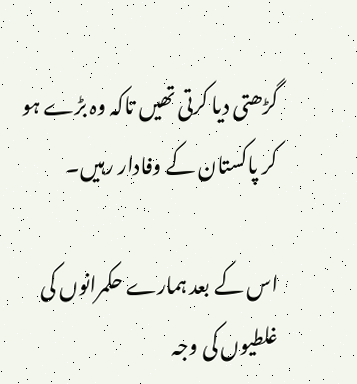گڑھتی دیا کرتی تھیں تاکہ وہ بڑے ہو کر پاکستان کے وفادار رہیں۔

اس کے بعد ہمارے حکمرانوں کی غلطیوں کی وجہ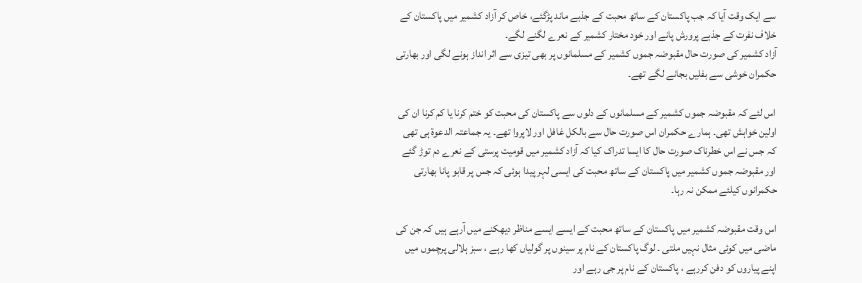سے ایک وقت آیا کہ جب پاکستان کے ساتھ محبت کے جذبے ماند پڑگئے، خاص کر آزاد کشمیر میں پاکستان کے خلاف نفرت کے جذبے پرورش پانے اور خود مختار کشمیر کے نعرے لگنے لگے۔
آزاد کشمیر کی صورت حال مقبوضہ جموں کشمیر کے مسلمانوں پر بھی تیزی سے اثر انداز ہونے لگی اور بھارتی حکمران خوشی سے بفلیں بجانے لگے تھے۔

اس لئے کہ مقبوضہ جموں کشمیر کے مسلمانوں کے دلوں سے پاکستان کی محبت کو ختم کرنا یا کم کرنا ان کی اولین خواہش تھی۔ ہمارے حکمران اس صورت حال سے بالکل غافل اور لاپروا تھے۔ یہ جماعتہ الدعوة ہی تھی کہ جس نے اس خطرناک صورت حال کا ایسا تدراک کیا کہ آزاد کشمیر میں قومیت پرستی کے نعرے دم توڑ گئے اور مقبوضہ جموں کشمیر میں پاکستان کے ساتھ محبت کی ایسی لہر پیدا ہوئی کہ جس پر قابو پانا بھارتی حکمرانوں کیلئے ممکن نہ رہا۔

اس وقت مقبوضہ کشمیر میں پاکستان کے ساتھ محبت کے ایسے ایسے مناظر دیھکنے میں آرہے ہیں کہ جن کی ماضی میں کوئی مثال نہیں ملتی ۔ لوگ پاکستان کے نام پر سینوں پر گولیاں کھا رہے ، سبز ہلالی پرچموں میں اپنے پیاروں کو دفن کررہے ، پاکستان کے نام پر جی رہے اور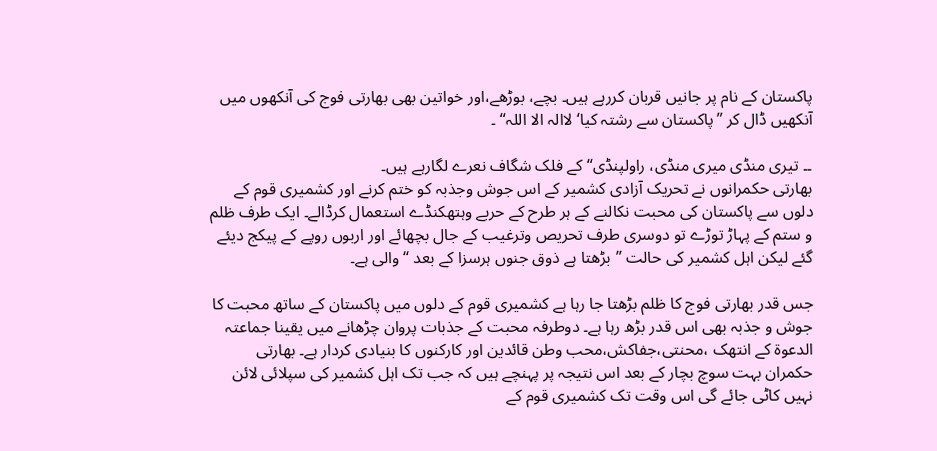پاکستان کے نام پر جانیں قربان کررہے ہیں۔ بچے، بوڑھے،اور خواتین بھی بھارتی فوج کی آنکھوں میں آنکھیں ڈال کر ”پاکستان سے رشتہ کیا‘ لاالہ الا اللہ“ ۔

۔۔ تیری منڈی میری منڈی، راولپنڈی“ کے فلک شگاف نعرے لگارہے ہیں۔
بھارتی حکمرانوں نے تحریک آزادی کشمیر کے اس جوش وجذبہ کو ختم کرنے اور کشمیری قوم کے دلوں سے پاکستان کی محبت نکالنے کے ہر طرح کے حربے وہتھکنڈے استعمال کرڈالے۔ ایک طرف ظلم و ستم کے پہاڑ توڑے تو دوسری طرف تحریص وترغیب کے جال بچھائے اور اربوں روپے کے پیکج دیئے گئے لیکن اہل کشمیر کی حالت ”بڑھتا ہے ذوق جنوں ہرسزا کے بعد “ والی ہے۔

جس قدر بھارتی فوج کا ظلم بڑھتا جا رہا ہے کشمیری قوم کے دلوں میں پاکستان کے ساتھ محبت کا جوش و جذبہ بھی اس قدر بڑھ رہا ہے۔ دوطرفہ محبت کے جذبات پروان چڑھانے میں یقینا جماعتہ الدعوة کے انتھک ،محنتی،جفاکش،محب وطن قائدین اور کارکنوں کا بنیادی کردار ہے۔ بھارتی حکمران بہت سوچ بچار کے بعد اس نتیجہ پر پہنچے ہیں کہ جب تک اہل کشمیر کی سپلائی لائن نہیں کاٹی جائے گی اس وقت تک کشمیری قوم کے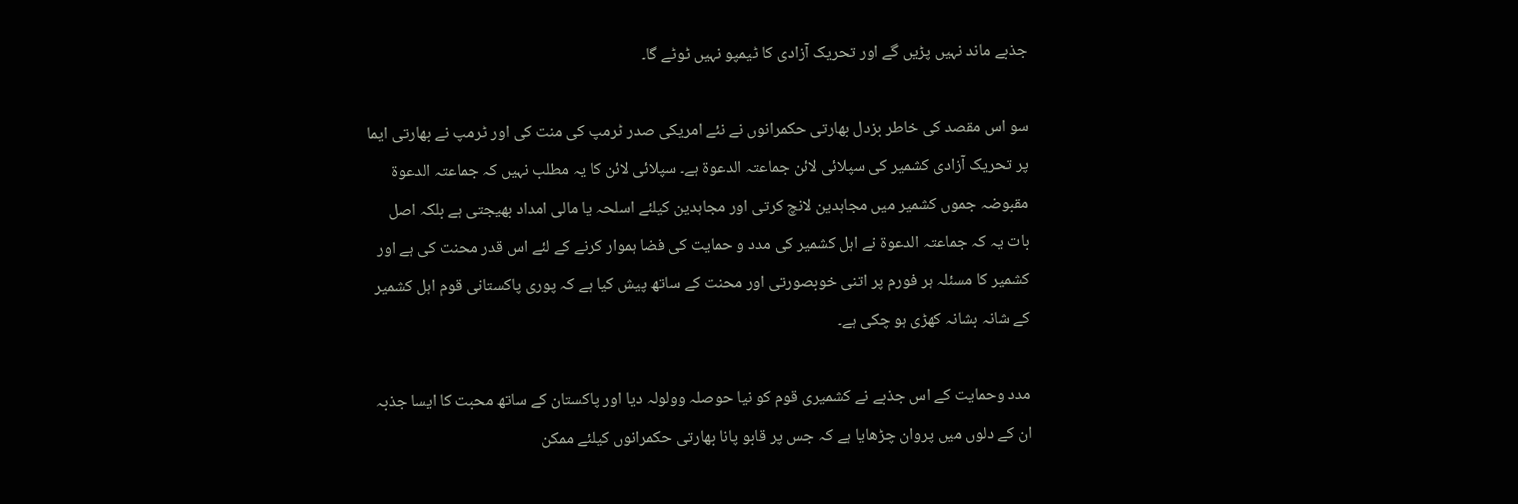جذبے ماند نہیں پڑیں گے اور تحریک آزادی کا ٹیمپو نہیں ٹوٹے گا۔

سو اس مقصد کی خاطر بزدل بھارتی حکمرانوں نے نئے امریکی صدر ٹرمپ کی منت کی اور ٹرمپ نے بھارتی ایما پر تحریک آزادی کشمیر کی سپلائی لائن جماعتہ الدعوة ہے۔ سپلائی لائن کا یہ مطلب نہیں کہ جماعتہ الدعوة مقبوضہ جموں کشمیر میں مجاہدین لانچ کرتی اور مجاہدین کیلئے اسلحہ یا مالی امداد بھیجتی ہے بلکہ اصل بات یہ کہ جماعتہ الدعوة نے اہل کشمیر کی مدد و حمایت کی فضا ہموار کرنے کے لئے اس قدر محنت کی ہے اور کشمیر کا مسئلہ ہر فورم پر اتنی خوبصورتی اور محنت کے ساتھ پیش کیا ہے کہ پوری پاکستانی قوم اہل کشمیر کے شانہ بشانہ کھڑی ہو چکی ہے۔

مدد وحمایت کے اس جذبے نے کشمیری قوم کو نیا حوصلہ وولولہ دیا اور پاکستان کے ساتھ محبت کا ایسا جذبہ ان کے دلوں میں پروان چڑھایا ہے کہ جس پر قابو پانا بھارتی حکمرانوں کیلئے ممکن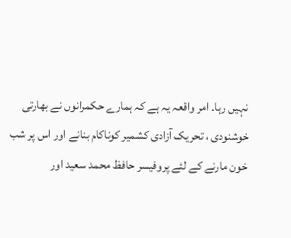نہیں رہا۔ امر واقعہ یہ ہے کہ ہمارے حکمرانوں نے بھارتی خوشنودی ، تحریک آزادی کشمیر کوناکام بنانے اور اس پر شب خون مارنے کے لئے پروفیسر حافظ محمد سعید اور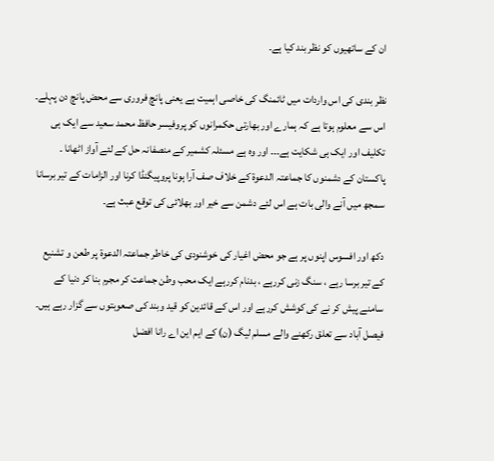ان کے ساتھیوں کو نظر بند کیا ہے۔

نظر بندی کی اس واردات میں ٹائمنگ کی خاصی اہمیت ہے یعنی پانچ فروری سے محض پانچ دن پہلے۔ اس سے معلوم ہوتا ہے کہ ہمارے اور بھارتی حکمرانوں کو پروفیسر حافظ محمد سعید سے ایک ہی تکلیف اور ایک ہی شکایت ہے۔۔۔ اور وہ ہے مسئلہ کشمیر کے منصفانہ حل کے لئے آواز اٹھانا ۔
پاکستان کے دشمنوں کا جماعتہ الدعوة کے خلاف صف آرا ہونا پروپیگنڈا کرنا اور الزامات کے تیر برسانا سمجھ میں آنے والی بات ہے اس لئے دشمن سے خیر اور بھلائی کی توقع عبث ہے۔

دکھ اور افسوس اپنوں پر ہے جو محض اغیار کی خوشنودی کی خاطر جماعتہ الدعوة پر طعن و تشنیع کے تیر برسا رہے ، سنگ زنی کررہے ، بدنام کررہے ایک محب وطن جماعت کر مجرم بنا کر دنیا کے سامنے پیش کر نے کی کوشش کررہے اور اس کے قائدین کو قید وبند کی صعوبتوں سے گزار رہے ہیں۔ فیصل آباد سے تعلق رکھنے والے مسلم لیگ (ن) کے ایم این اے رانا افضل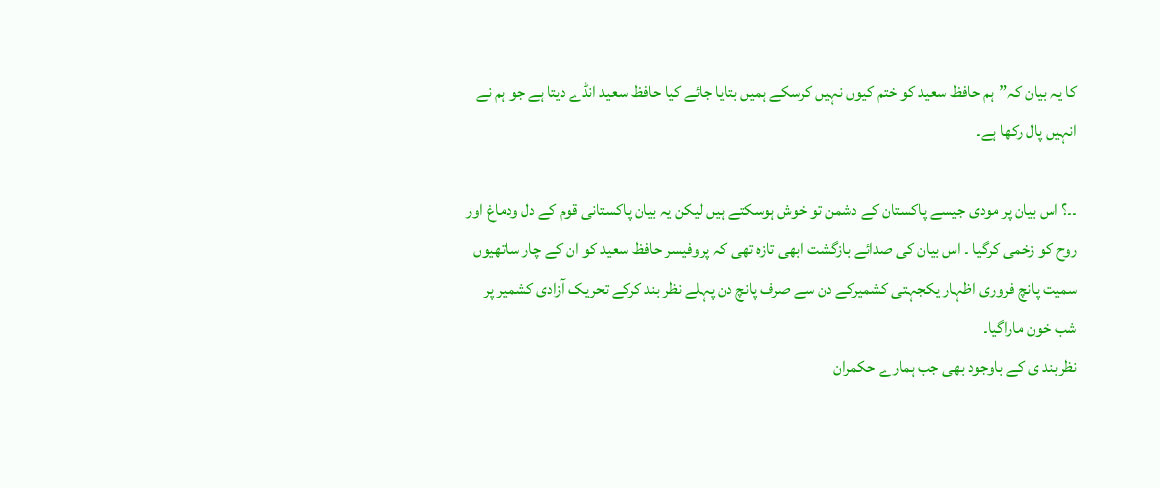کا یہ بیان کہ”ہم حافظ سعید کو ختم کیوں نہیں کرسکے ہمیں بتایا جائے کیا حافظ سعید انڈے دیتا ہے جو ہم نے انہیں پال رکھا ہے۔

۔۔؟ اس بیان پر مودی جیسے پاکستان کے دشمن تو خوش ہوسکتے ہیں لیکن یہ بیان پاکستانی قوم کے دل ودماغ اور روح کو زخمی کرگیا ۔ اس بیان کی صدائے بازگشت ابھی تازہ تھی کہ پروفیسر حافظ سعید کو ان کے چار ساتھیوں سمیت پانچ فروری اظہار یکجہتی کشمیرکے دن سے صرف پانچ دن پہلے نظر بند کرکے تحریک آزادی کشمیر پر شب خون ماراگیا۔
نظربند ی کے باوجود بھی جب ہمارے حکمران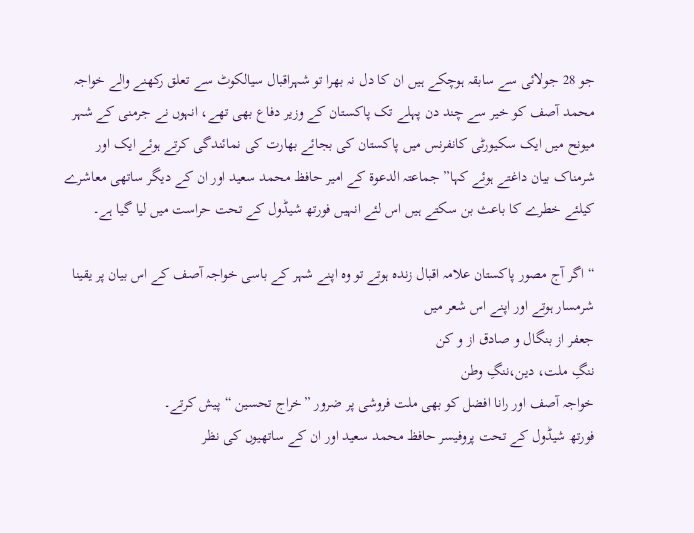جو 28 جولائی سے سابقہ ہوچکے ہیں ان کا دل نہ بھرا تو شہراقبال سیالکوٹ سے تعلق رکھنے والے خواجہ محمد آصف کو خیر سے چند دن پہلے تک پاکستان کے وزیر دفاع بھی تھے، انہوں نے جرمنی کے شہر میونح میں ایک سکیورٹی کانفرنس میں پاکستان کی بجائے بھارت کی نمائندگی کرتے ہوئے ایک اور شرمناک بیان داغتے ہوئے کہا” جماعتہ الدعوة کے امیر حافظ محمد سعید اور ان کے دیگر ساتھی معاشرے کیلئے خطرے کا باعث بن سکتے ہیں اس لئے انہیں فورتھ شیڈول کے تحت حراست میں لیا گیا ہے۔

“ اگر آج مصور پاکستان علامہ اقبال زندہ ہوتے تو وہ اپنے شہر کے باسی خواجہ آصف کے اس بیان پر یقینا شرمسار ہوتے اور اپنے اس شعر میں
جعفر از بنگال و صادق از و کن
ننگِ ملت، دین،ننگِ وطن
خواجہ آصف اور رانا افضل کو بھی ملت فروشی پر ضرور ”خراج تحسین “پیش کرتے۔
فورتھ شیڈول کے تحت پروفیسر حافظ محمد سعید اور ان کے ساتھیوں کی نظر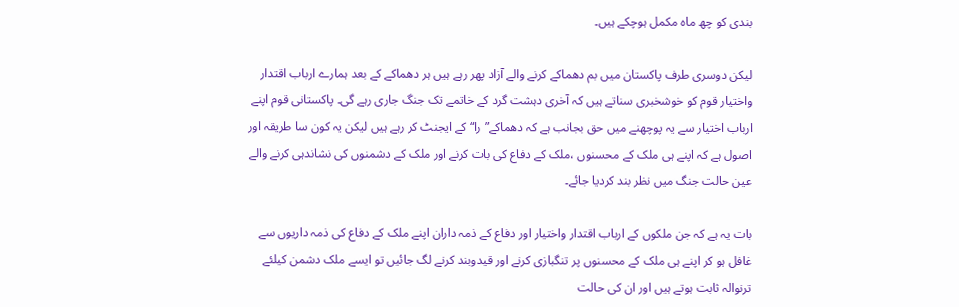بندی کو چھ ماہ مکمل ہوچکے ہیں۔

لیکن دوسری طرف پاکستان میں بم دھماکے کرنے والے آزاد پھر رہے ہیں ہر دھماکے کے بعد ہمارے ارباب اقتدار واختیار قوم کو خوشخبری سناتے ہیں کہ آخری دہشت گرد کے خاتمے تک جنگ جاری رہے گی۔ پاکستانی قوم اپنے ارباب اختیار سے یہ پوچھنے میں حق بجانب ہے کہ دھماکے”را“ کے ایجنٹ کر رہے ہیں لیکن یہ کون سا طریقہ اور اصول ہے کہ اپنے ہی ملک کے محسنوں ،ملک کے دفاع کی بات کرنے اور ملک کے دشمنوں کی نشاندہی کرنے والے عین حالت جنگ میں نظر بند کردیا جائے۔

بات یہ ہے کہ جن ملکوں کے ارباب اقتدار واختیار اور دفاع کے ذمہ داران اپنے ملک کے دفاع کی ذمہ داریوں سے غافل ہو کر اپنے ہی ملک کے محسنوں پر تنگبازی کرنے اور قیدوبند کرنے لگ جائیں تو ایسے ملک دشمن کیلئے ترنوالہ ثابت ہوتے ہیں اور ان کی حالت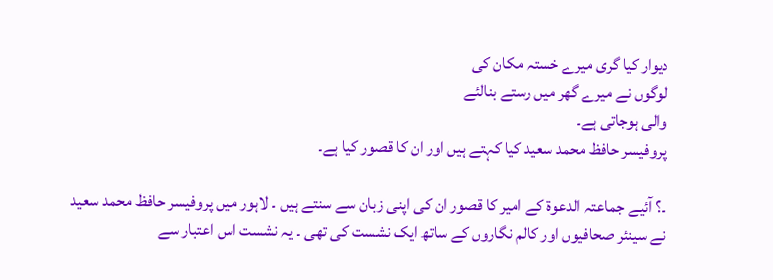دیوار کیا گری میرے خستہ مکان کی
لوگوں نے میرے گھر میں رستے بنالئے
والی ہوجاتی ہے۔
پروفیسر حافظ محمد سعید کیا کہتے ہیں اور ان کا قصور کیا ہے۔

۔؟ آئیے جماعتہ الدعوة کے امیر کا قصور ان کی اپنی زبان سے سنتے ہیں ۔ لاہور میں پروفیسر حافظ محمد سعید نے سینئر صحافیوں اور کالم نگاروں کے ساتھ ایک نشست کی تھی ۔ یہ نشست اس اعتبار سے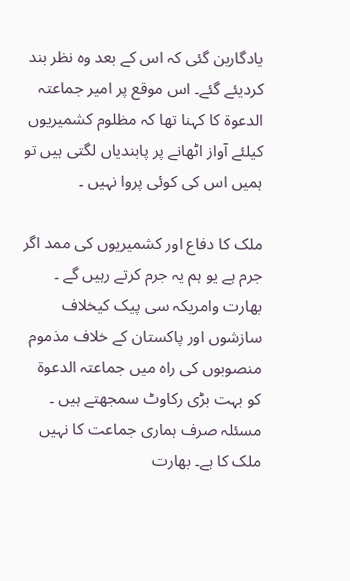یادگاربن گئی کہ اس کے بعد وہ نظر بند کردیئے گئے۔ اس موقع پر امیر جماعتہ الدعوة کا کہنا تھا کہ مظلوم کشمیریوں کیلئے آواز اٹھانے پر پابندیاں لگتی ہیں تو ہمیں اس کی کوئی پروا نہیں ۔

ملک کا دفاع اور کشمیریوں کی ممد اگر جرم ہے یو ہم یہ جرم کرتے رہیں گے ۔ بھارت وامریکہ سی پیک کیخلاف سازشوں اور پاکستان کے خلاف مذموم منصوبوں کی راہ میں جماعتہ الدعوة کو بہت بڑی رکاوٹ سمجھتے ہیں ۔ مسئلہ صرف ہماری جماعت کا نہیں ملک کا ہے۔ بھارت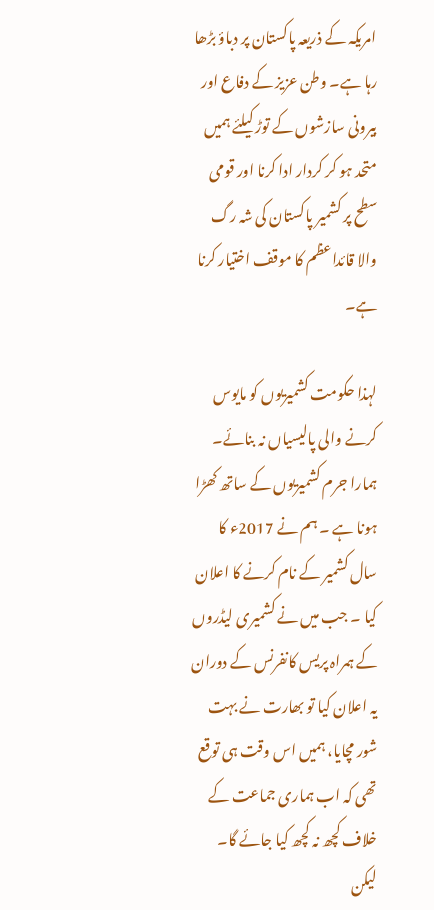امریکہ کے ذریعہ پاکستان پر دباؤ بڑھا رہا ہے۔ وطن عزیز کے دفاع اور بیرونی سازشوں کے توڑ کیلئے ہمیں متحد ہو کر کردار ادا کرنا اور قومی سطح پر کشمیر پاکستان کی شہ رگ والا قائداعظم کا موقف اختیار کرنا ہے۔

لہذا حکومت کشمیریوں کو مایوس کرنے والی پالیسیاں نہ بنائے۔ ہمارا جرم کشمیریوں کے ساتھ کھڑا ہونا ہے ۔ ہم نے 2017ء کا سال کشمیر کے نام کرنے کا اعلان کیا ۔ جب میں نے کشمیری لیڈروں کے ہمراہ پریس کانفرنس کے دوران یہ اعلان کیا تو بھارت نے بہت شور مچایا، ہمیں اس وقت ہی توقع تھی کہ اب ہماری جماعت کے خلاف کچھ نہ کچھ کیا جائے گا۔ لیکن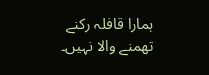ہمارا قافلہ رکنے تھمنے والا نہیں۔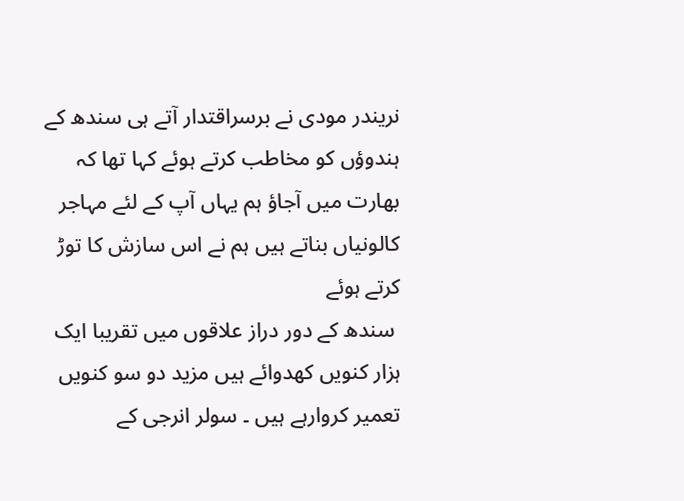نریندر مودی نے برسراقتدار آتے ہی سندھ کے ہندوؤں کو مخاطب کرتے ہوئے کہا تھا کہ بھارت میں آجاؤ ہم یہاں آپ کے لئے مہاجر کالونیاں بناتے ہیں ہم نے اس سازش کا توڑ کرتے ہوئے
 سندھ کے دور دراز علاقوں میں تقریبا ایک ہزار کنویں کھدوائے ہیں مزید دو سو کنویں تعمیر کروارہے ہیں ۔ سولر انرجی کے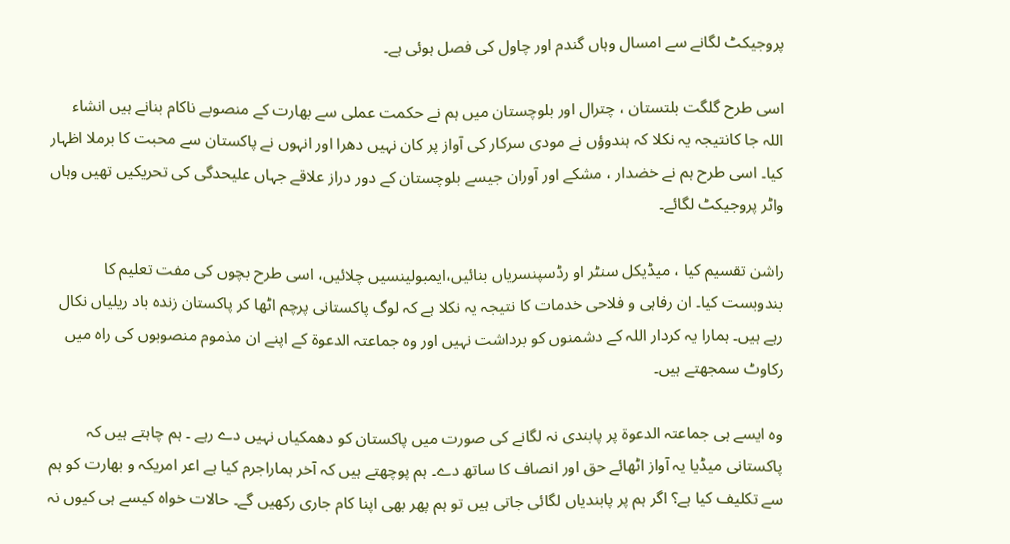پروجیکٹ لگانے سے امسال وہاں گندم اور چاول کی فصل ہوئی ہے۔

اسی طرح گلگت بلتستان ، چترال اور بلوچستان میں ہم نے حکمت عملی سے بھارت کے منصوبے ناکام بنانے ہیں انشاء اللہ جا کانتیجہ یہ نکلا کہ ہندوؤں نے مودی سرکار کی آواز پر کان نہیں دھرا اور انہوں نے پاکستان سے محبت کا برملا اظہار کیا۔ اسی طرح ہم نے خضدار ، مشکے اور آوران جیسے بلوچستان کے دور دراز علاقے جہاں علیحدگی کی تحریکیں تھیں وہاں واٹر پروجیکٹ لگائے۔

راشن تقسیم کیا ، میڈیکل سنٹر او رڈسپنسریاں بنائیں،ایمبولینسیں چلائیں، اسی طرح بچوں کی مفت تعلیم کا بندوبست کیا۔ ان رفاہی و فلاحی خدمات کا نتیجہ یہ نکلا ہے کہ لوگ پاکستانی پرچم اٹھا کر پاکستان زندہ باد ریلیاں نکال رہے ہیں۔ ہمارا یہ کردار اللہ کے دشمنوں کو برداشت نہیں اور وہ جماعتہ الدعوة کے اپنے ان مذموم منصوبوں کی راہ میں رکاوٹ سمجھتے ہیں۔

وہ ایسے ہی جماعتہ الدعوة پر پابندی نہ لگانے کی صورت میں پاکستان کو دھمکیاں نہیں دے رہے ۔ ہم چاہتے ہیں کہ پاکستانی میڈیا یہ آواز اٹھائے حق اور انصاف کا ساتھ دے۔ ہم پوچھتے ہیں کہ آخر ہماراجرم کیا ہے اعر امریکہ و بھارت کو ہم سے تکلیف کیا ہے؟ اگر ہم پر پابندیاں لگائی جاتی ہیں تو ہم پھر بھی اپنا کام جاری رکھیں گے۔ حالات خواہ کیسے ہی کیوں نہ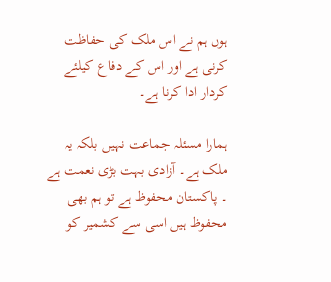ہوں ہم نے اس ملک کی حفاظت کرنی ہے اور اس کے دفاع کیلئے کردار ادا کرنا ہے۔

ہمارا مسئلہ جماعت نہیں بلکہ یہ ملک ہے۔ آزادی بہت بڑی نعمت ہے ۔ پاکستان محفوظ ہے تو ہم بھی محفوظ ہیں اسی سے کشمیر کو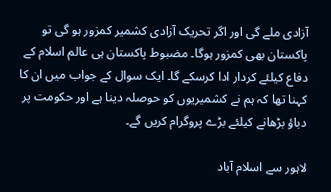آزادی ملے گی اور اگر تحریک آزادی کشمیر کمزور ہو گی تو پاکستان بھی کمزور ہوگا۔ مضبوط پاکستان ہی عالم اسلام کے دفاع کیلئے کردار ادا کرسکے گا۔ ایک سوال کے جواب میں ان کا کہنا تھا کہ ہم نے کشمیریوں کو حوصلہ دینا ہے اور حکومت پر دباؤ بڑھانے کیلئے بڑے پروگرام کریں گے۔

لاہور سے اسلام آباد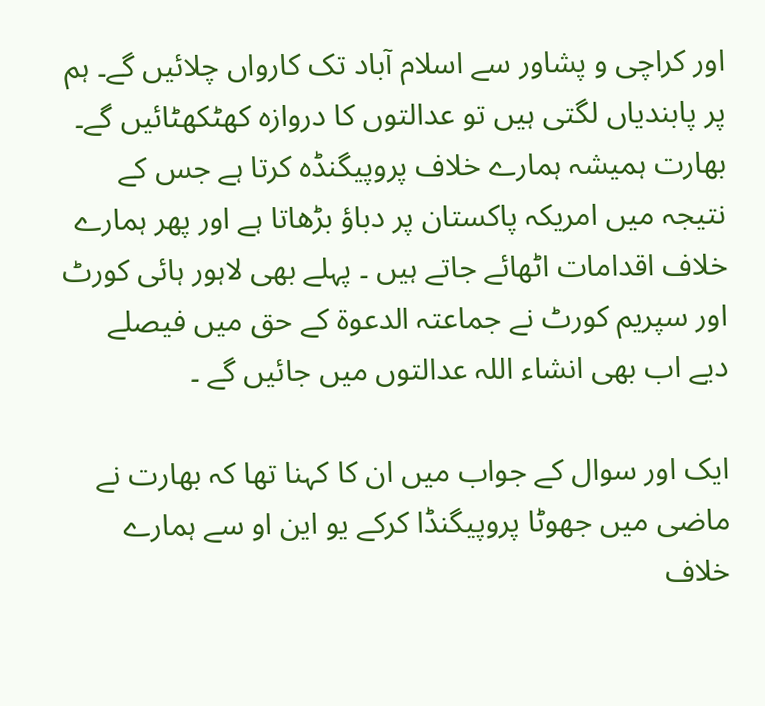اور کراچی و پشاور سے اسلام آباد تک کارواں چلائیں گے۔ ہم پر پابندیاں لگتی ہیں تو عدالتوں کا دروازہ کھٹکھٹائیں گے۔ بھارت ہمیشہ ہمارے خلاف پروپیگنڈہ کرتا ہے جس کے نتیجہ میں امریکہ پاکستان پر دباؤ بڑھاتا ہے اور پھر ہمارے خلاف اقدامات اٹھائے جاتے ہیں ۔ پہلے بھی لاہور ہائی کورٹ اور سپریم کورٹ نے جماعتہ الدعوة کے حق میں فیصلے دیے اب بھی انشاء اللہ عدالتوں میں جائیں گے ۔

ایک اور سوال کے جواب میں ان کا کہنا تھا کہ بھارت نے ماضی میں جھوٹا پروپیگنڈا کرکے یو این او سے ہمارے خلاف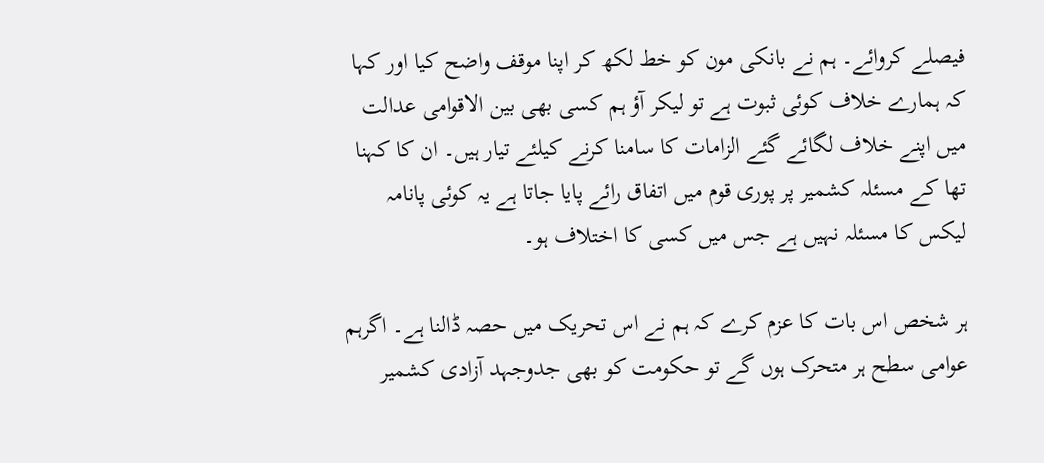فیصلے کروائے۔ ہم نے بانکی مون کو خط لکھ کر اپنا موقف واضح کیا اور کہا کہ ہمارے خلاف کوئی ثبوت ہے تو لیکر آؤ ہم کسی بھی بین الاقوامی عدالت میں اپنے خلاف لگائے گئے الزامات کا سامنا کرنے کیلئے تیار ہیں۔ ان کا کہنا تھا کے مسئلہ کشمیر پر پوری قوم میں اتفاق رائے پایا جاتا ہے یہ کوئی پانامہ لیکس کا مسئلہ نہیں ہے جس میں کسی کا اختلاف ہو۔

ہر شخص اس بات کا عزم کرے کہ ہم نے اس تحریک میں حصہ ڈالنا ہے۔ اگرہم عوامی سطح ہر متحرک ہوں گے تو حکومت کو بھی جدوجہد آزادی کشمیر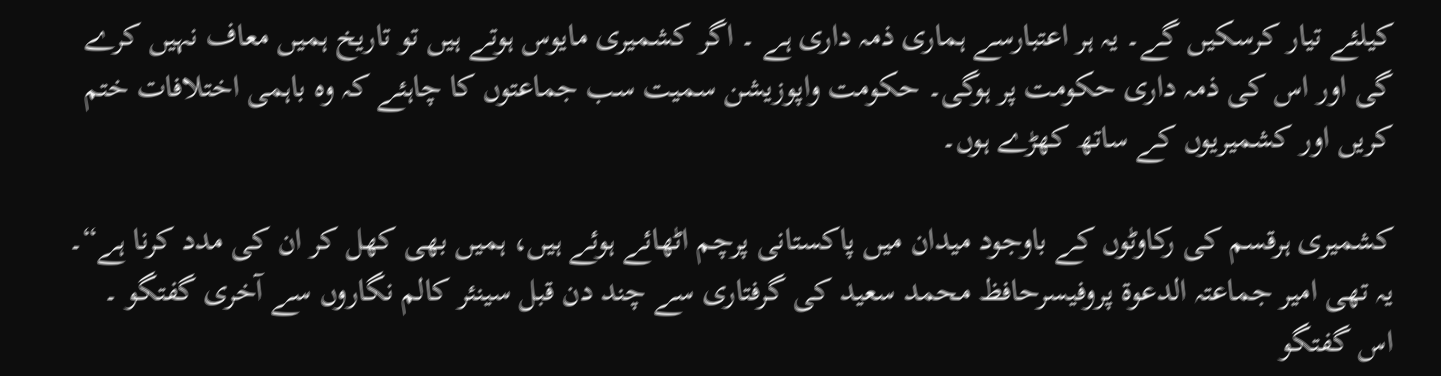کیلئے تیار کرسکیں گے۔ یہ ہر اعتبارسے ہماری ذمہ داری ہے ۔ اگر کشمیری مایوس ہوتے ہیں تو تاریخ ہمیں معاف نہیں کرے گی اور اس کی ذمہ داری حکومت پر ہوگی۔ حکومت واپوزیشن سمیت سب جماعتوں کا چاہئے کہ وہ باہمی اختلافات ختم کریں اور کشمیریوں کے ساتھ کھڑے ہوں۔

کشمیری ہرقسم کی رکاوٹوں کے باوجود میدان میں پاکستانی پرچم اٹھائے ہوئے ہیں، ہمیں بھی کھل کر ان کی مدد کرنا ہے“۔ یہ تھی امیر جماعتہ الدعوة پروفیسرحافظ محمد سعید کی گرفتاری سے چند دن قبل سینئر کالم نگاروں سے آخری گفتگو ۔ اس گفتگو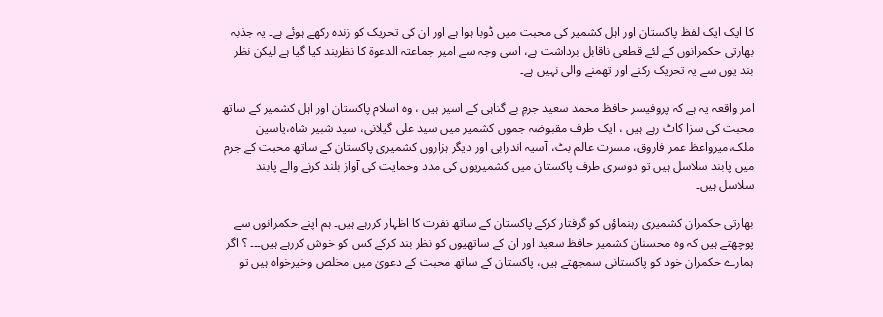کا ایک ایک لفظ پاکستان اور اہل کشمیر کی محبت میں ڈوبا ہوا ہے اور ان کی تحریک کو زندہ رکھے ہوئے ہے۔ یہ جذبہ بھارتی حکمرانوں کے لئے قطعی ناقابل برداشت ہے، اسی وجہ سے امیر جماعتہ الدعوة کا نظربند کیا گیا ہے لیکن نظر بند یوں سے یہ تحریک رکنے اور تھمنے والی نہیں ہے۔

امر واقعہ یہ ہے کہ پروفیسر حافظ محمد سعید جرمِ بے گناہی کے اسیر ہیں ، وہ اسلام پاکستان اور اہل کشمیر کے ساتھ محبت کی سزا کاٹ رہے ہیں ، ایک طرف مقبوضہ جموں کشمیر میں سید علی گیلانی، سید شبیر شاہ،یاسین ملک،میرواعظ عمر فاروق، مسرت عالم بٹ، آسیہ اندرابی اور دیگر ہزاروں کشمیری پاکستان کے ساتھ محبت کے جرم میں پابند سلاسل ہیں تو دوسری طرف پاکستان میں کشمیریوں کی مدد وحمایت کی آواز بلند کرنے والے پابند سلاسل ہیں۔

بھارتی حکمران کشمیری رہنماؤں کو گرفتار کرکے پاکستان کے ساتھ نفرت کا اظہار کررہے ہیں۔ ہم اپنے حکمرانوں سے پوچھتے ہیں کہ وہ محسنان کشمیر حافظ سعید اور ان کے ساتھیوں کو نظر بند کرکے کس کو خوش کررہے ہیں۔۔۔ ؟ اگر ہمارے حکمران خود کو پاکستانی سمجھتے ہیں، پاکستان کے ساتھ محبت کے دعویٰ میں مخلص وخیرخواہ ہیں تو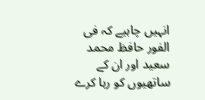انہیں چاہیے کہ فی الفور حافظ محمد سعید اور ان کے ساتھیوں کو رہا کرے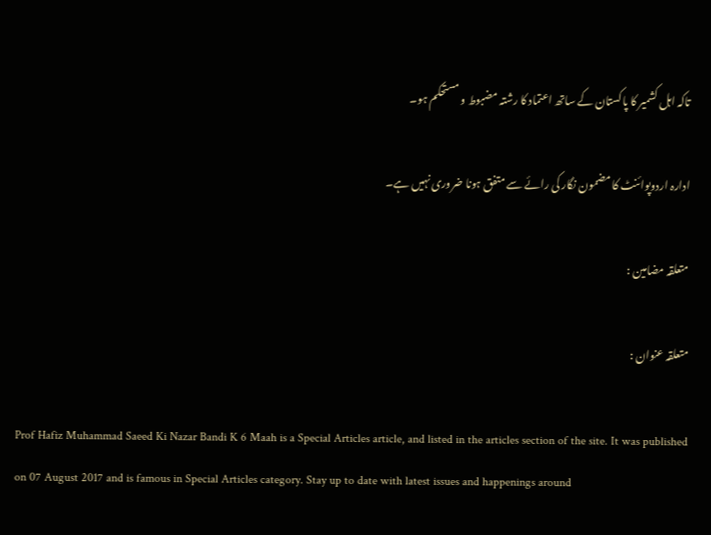تاکہ اہل کشمیر کا پاکستان کے ساتھ اعتماد کا رشتہ مضبوط و مستحکم ہو۔

ادارہ اردوپوائنٹ کا مضمون نگار کی رائے سے متفق ہونا ضروری نہیں ہے۔

متعلقہ مضامین :

متعلقہ عنوان :

Prof Hafiz Muhammad Saeed Ki Nazar Bandi K 6 Maah is a Special Articles article, and listed in the articles section of the site. It was published on 07 August 2017 and is famous in Special Articles category. Stay up to date with latest issues and happenings around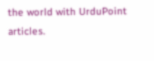the world with UrduPoint articles.